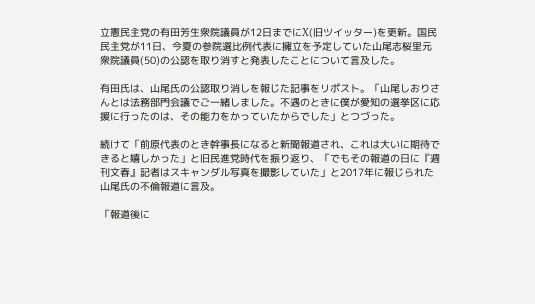立憲民主党の有田芳生衆院議員が12日までにX(旧ツイッター)を更新。国民民主党が11日、今夏の参院選比例代表に擁立を予定していた山尾志桜里元衆院議員(50)の公認を取り消すと発表したことについて言及した。

有田氏は、山尾氏の公認取り消しを報じた記事をリポスト。「山尾しおりさんとは法務部門会議でご一緒しました。不遇のときに僕が愛知の選挙区に応援に行ったのは、その能力をかっていたからでした」とつづった。

続けて「前原代表のとき幹事長になると新聞報道され、これは大いに期待できると嬉しかった」と旧民進党時代を振り返り、「でもその報道の日に『週刊文春』記者はスキャンダル写真を撮影していた」と2017年に報じられた山尾氏の不倫報道に言及。

「報道後に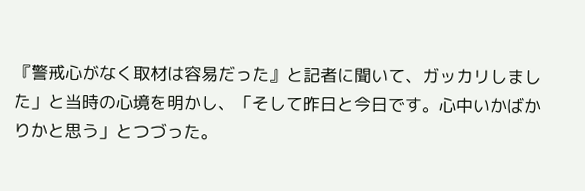『警戒心がなく取材は容易だった』と記者に聞いて、ガッカリしました」と当時の心境を明かし、「そして昨日と今日です。心中いかばかりかと思う」とつづった。